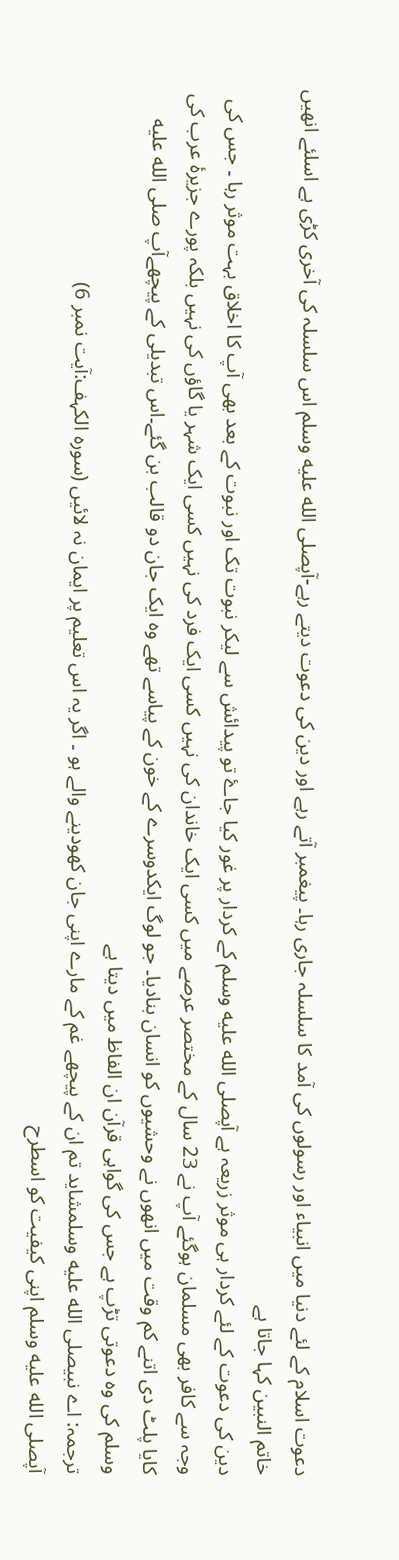دعوت اسلام کے لئے دنیا میں انبیاء اور رسولوں کی آمد کا سلسلہ جاری رہا۔ پیغمبر آتے رہے اور دین کی دعوت دیتے رہے-آپصلى الله عليه وسلم اس سلسلہ کی آخری کڑی ہے اسلئے انھیں خاتم النبین کہا جاتا ہے
دین کی دعوت کے لئے کردار ہی موثر زریعہ ہے آپصلى الله عليه وسلم کے کردار پر غور کیا جاۓ تو پیدائش سے لیکر نبوت تک اور نبوت کے بعد بھی آپ کا اخلاق بہت موثر رہا ۔ جس کی وجہ سے کافر بھی مسلمان ہوگئے آپ نے 23 سال کے مختصر عرصے میں کسی ایک خاندان کی نہیں کسی ایک فرد کی نہیں کسی ایک شہر یا گاؤں کی نہیں بلکہ پورے جزیرۂ عرب کی کایا پلٹ دی اتنے کم وقت میں انھوں نے وحشیوں کو انسان بنادیا۔ جو لوگ ایکدوسرے کے خون کے پیاسے تھے وہ ایک جان دو قالب بن گئے۔اس تبدیلی کے پیچھےآپ صلى الله عليه وسلم کی وہ دعوتی تڑپ ہے جس کی گواہی قرآن ان الفاظ میں دیتا ہے
ترجمہ: اے نبیصلى الله عليه وسلمشاید تم ان کے پیچھے غم کے مارے اپنی جان کھودینے والے ہو ۔ اگر یہ اس تعلیم پر ایمان نہ لائیں (سورہ الکہف:آیت نمبر 6)
آپصلى الله عليه وسلم اپنی کیفیت کو اسطرح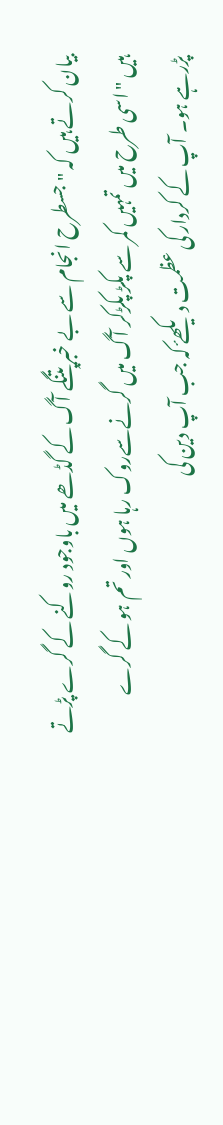بیان کرتے ہیں کہ "جسطرح انجام سے بے خبرپتنگے آگ کے گڈھے میں باوجود روکنے کے گرے پڑتے ہیں "اسی طرح میں تمہیں کمر سے پکڑ پکڑکر آگ میں گرنےسےروک رہا ہوں اور تم ہو کے گرے پڑرہے ہو۔ آپ کے کردار کی عظمت دیکھۓ کہ جب آپ دین کی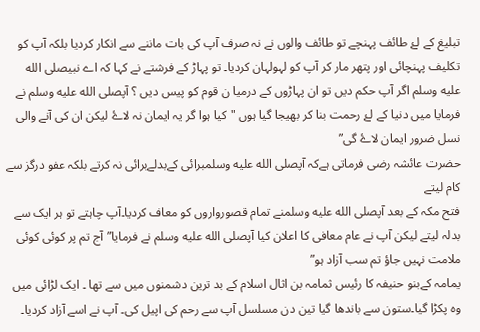تبلیغ کے لۓ طائف پہنچے تو طائف والوں نے نہ صرف آپ کی بات ماننے سے انکار کردیا بلکہ آپ کو تکلیف پہنچائی اور پتھر مار کر آپ کو لہولہان کردیا۔ تو پہاڑ کے فرشتے نے کہا کہ اے نبیصلى الله عليه وسلم اگر آپ حکم دیں تو ان پہاڑوں کے درمیا ن قوم کو پیس دیں ؟ آپصلى الله عليه وسلم نے فرمایا میں دنیا کے لۓ رحمت بنا کر بھیجا گیا ہوں "کیا ہوا گر یہ ایمان نہ لاۓ لیکن ان کی آنے والی نسل ضرور ایمان لاۓ گی”
حضرت عائشہ رضی فرماتی ہےکہ آپصلى الله عليه وسلمبرائی کےبدلےبرائی نہ کرتے بلکہ عفو درگز سے کام لیتے
فتح مکہ کے بعد آپصلى الله عليه وسلمنے تمام قصورواروں کو معاف کردیا۔آپ چاہتے تو ہر ایک سے بدلہ لیتے لیکن آپ نے عام معافی کا اعلان کیا آپصلى الله عليه وسلم نے فرمایا”آج تم پر کوئی کوئی ملامت نہیں جاؤ تم سب آزاد ہو”
یمامہ کےبنو حنیفہ کا رئیس ثمامہ بن اثال اسلام کے بد ترین دشمنوں میں سے تھا ۔ ایک لڑائی میں وہ پکڑا گیا۔ستون سے باندھا گیا تین دن مسلسل آپ سے رحم کی اپیل کی۔ آپ نے اسے آزاد کردیا۔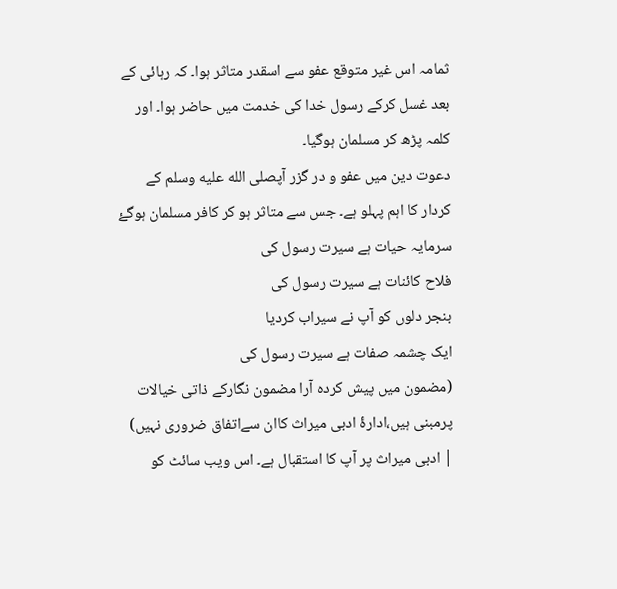ثمامہ اس غیر متوقع عفو سے اسقدر متاثر ہوا۔ کہ رہائی کے بعد غسل کرکے رسول خدا کی خدمت میں حاضر ہوا۔ اور کلمہ پڑھ کر مسلمان ہوگیا۔
دعوت دین میں عفو و در گزر آپصلى الله عليه وسلم کے کردار کا اہم پہلو ہے۔ جس سے متاثر ہو کر کافر مسلمان ہوگۓ
سرمایہ حیات ہے سیرت رسول کی
فلاح کائنات ہے سیرت رسول کی
بنجر دلوں کو آپ نے سیراب کردیا
ایک چشمہ صفات ہے سیرت رسول کی
(مضمون میں پیش کردہ آرا مضمون نگارکے ذاتی خیالات پرمبنی ہیں،ادارۂ ادبی میراث کاان سےاتفاق ضروری نہیں)
| ادبی میراث پر آپ کا استقبال ہے۔ اس ویب سائٹ کو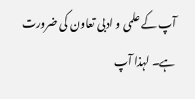آپ کے علمی و ادبی تعاون کی ضرورت ہے۔ لہذا آپ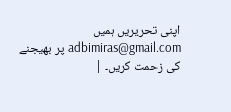اپنی تحریریں ہمیں adbimiras@gmail.com پر بھیجنے کی زحمت کریں۔ |